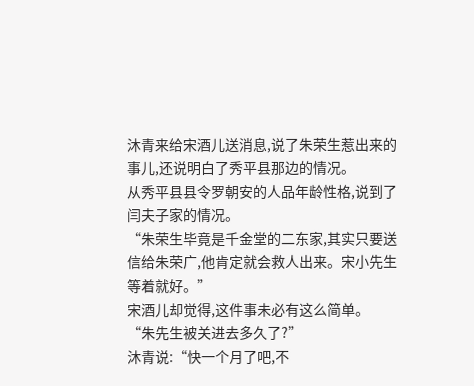沐青来给宋酒儿送消息,说了朱荣生惹出来的事儿,还说明白了秀平县那边的情况。
从秀平县县令罗朝安的人品年龄性格,说到了闫夫子家的情况。
“朱荣生毕竟是千金堂的二东家,其实只要送信给朱荣广,他肯定就会救人出来。宋小先生等着就好。”
宋酒儿却觉得,这件事未必有这么简单。
“朱先生被关进去多久了?”
沐青说:“快一个月了吧,不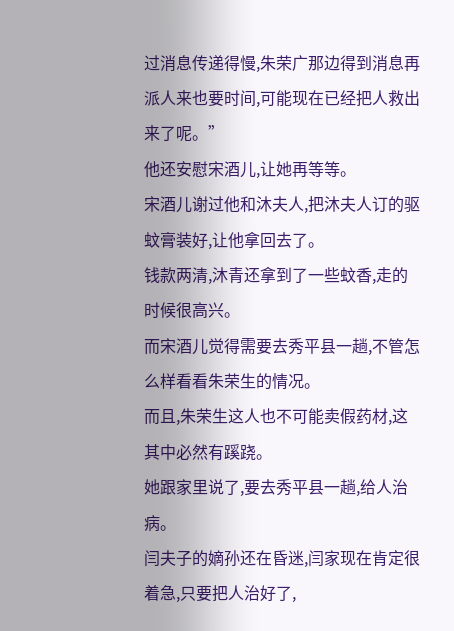过消息传递得慢,朱荣广那边得到消息再派人来也要时间,可能现在已经把人救出来了呢。”
他还安慰宋酒儿,让她再等等。
宋酒儿谢过他和沐夫人,把沐夫人订的驱蚊膏装好,让他拿回去了。
钱款两清,沐青还拿到了一些蚊香,走的时候很高兴。
而宋酒儿觉得需要去秀平县一趟,不管怎么样看看朱荣生的情况。
而且,朱荣生这人也不可能卖假药材,这其中必然有蹊跷。
她跟家里说了,要去秀平县一趟,给人治病。
闫夫子的嫡孙还在昏迷,闫家现在肯定很着急,只要把人治好了,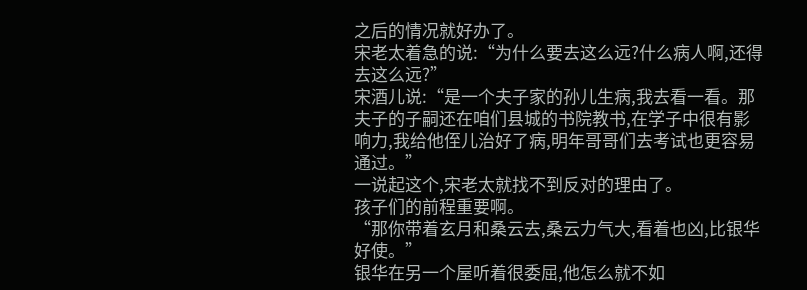之后的情况就好办了。
宋老太着急的说:“为什么要去这么远?什么病人啊,还得去这么远?”
宋酒儿说:“是一个夫子家的孙儿生病,我去看一看。那夫子的子嗣还在咱们县城的书院教书,在学子中很有影响力,我给他侄儿治好了病,明年哥哥们去考试也更容易通过。”
一说起这个,宋老太就找不到反对的理由了。
孩子们的前程重要啊。
“那你带着玄月和桑云去,桑云力气大,看着也凶,比银华好使。”
银华在另一个屋听着很委屈,他怎么就不如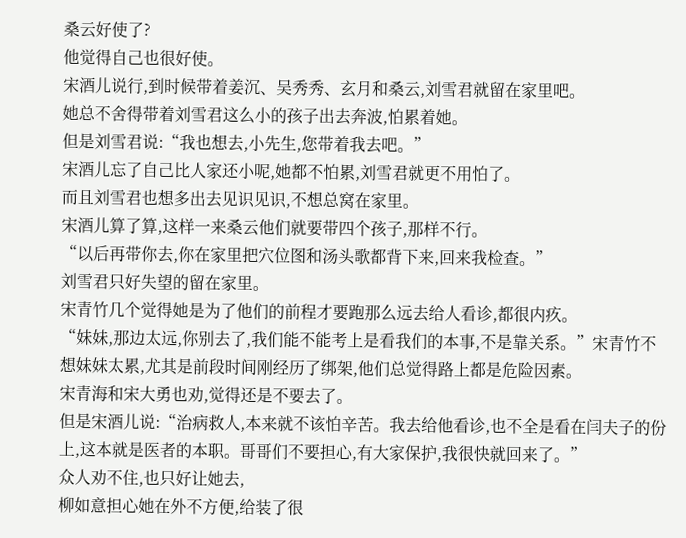桑云好使了?
他觉得自己也很好使。
宋酒儿说行,到时候带着姜沉、吴秀秀、玄月和桑云,刘雪君就留在家里吧。
她总不舍得带着刘雪君这么小的孩子出去奔波,怕累着她。
但是刘雪君说:“我也想去,小先生,您带着我去吧。”
宋酒儿忘了自己比人家还小呢,她都不怕累,刘雪君就更不用怕了。
而且刘雪君也想多出去见识见识,不想总窝在家里。
宋酒儿算了算,这样一来桑云他们就要带四个孩子,那样不行。
“以后再带你去,你在家里把穴位图和汤头歌都背下来,回来我检查。”
刘雪君只好失望的留在家里。
宋青竹几个觉得她是为了他们的前程才要跑那么远去给人看诊,都很内疚。
“妹妹,那边太远,你别去了,我们能不能考上是看我们的本事,不是靠关系。”宋青竹不想妹妹太累,尤其是前段时间刚经历了绑架,他们总觉得路上都是危险因素。
宋青海和宋大勇也劝,觉得还是不要去了。
但是宋酒儿说:“治病救人,本来就不该怕辛苦。我去给他看诊,也不全是看在闫夫子的份上,这本就是医者的本职。哥哥们不要担心,有大家保护,我很快就回来了。”
众人劝不住,也只好让她去,
柳如意担心她在外不方便,给装了很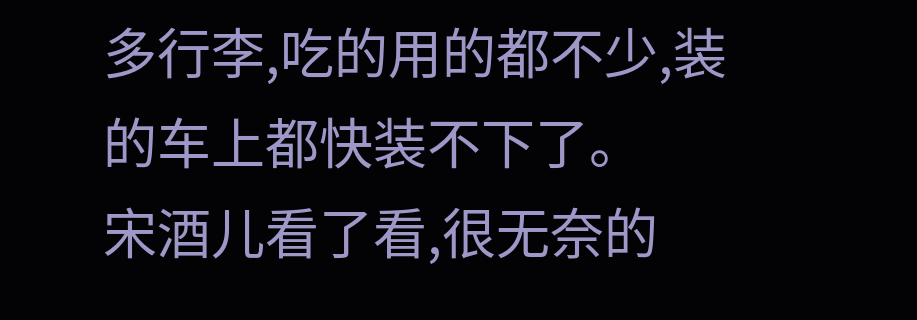多行李,吃的用的都不少,装的车上都快装不下了。
宋酒儿看了看,很无奈的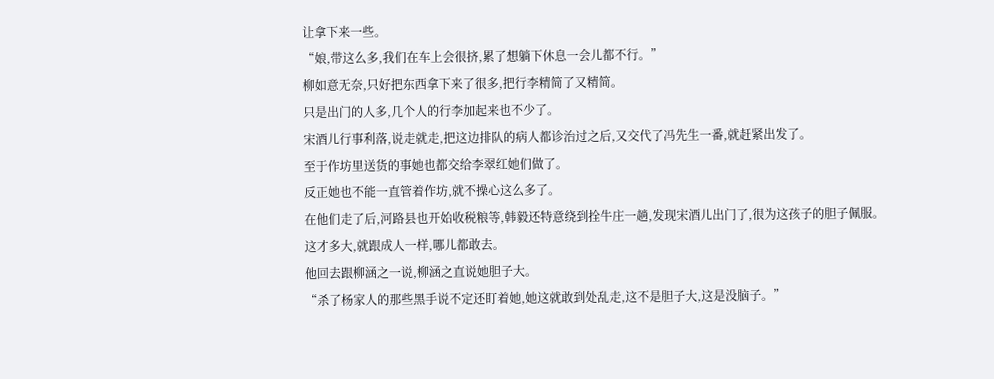让拿下来一些。
“娘,带这么多,我们在车上会很挤,累了想躺下休息一会儿都不行。”
柳如意无奈,只好把东西拿下来了很多,把行李精简了又精简。
只是出门的人多,几个人的行李加起来也不少了。
宋酒儿行事利落,说走就走,把这边排队的病人都诊治过之后,又交代了冯先生一番,就赶紧出发了。
至于作坊里送货的事她也都交给李翠红她们做了。
反正她也不能一直管着作坊,就不操心这么多了。
在他们走了后,河路县也开始收税粮等,韩毅还特意绕到拴牛庄一趟,发现宋酒儿出门了,很为这孩子的胆子佩服。
这才多大,就跟成人一样,哪儿都敢去。
他回去跟柳涵之一说,柳涵之直说她胆子大。
“杀了杨家人的那些黑手说不定还盯着她,她这就敢到处乱走,这不是胆子大,这是没脑子。”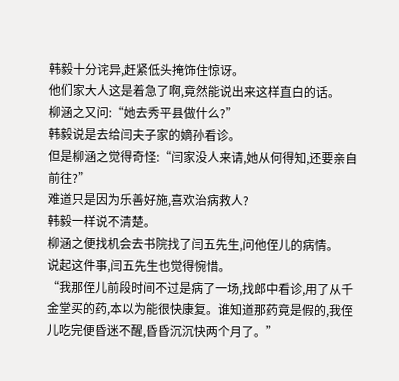韩毅十分诧异,赶紧低头掩饰住惊讶。
他们家大人这是着急了啊,竟然能说出来这样直白的话。
柳涵之又问:“她去秀平县做什么?”
韩毅说是去给闫夫子家的嫡孙看诊。
但是柳涵之觉得奇怪:“闫家没人来请,她从何得知,还要亲自前往?”
难道只是因为乐善好施,喜欢治病救人?
韩毅一样说不清楚。
柳涵之便找机会去书院找了闫五先生,问他侄儿的病情。
说起这件事,闫五先生也觉得惋惜。
“我那侄儿前段时间不过是病了一场,找郎中看诊,用了从千金堂买的药,本以为能很快康复。谁知道那药竟是假的,我侄儿吃完便昏迷不醒,昏昏沉沉快两个月了。”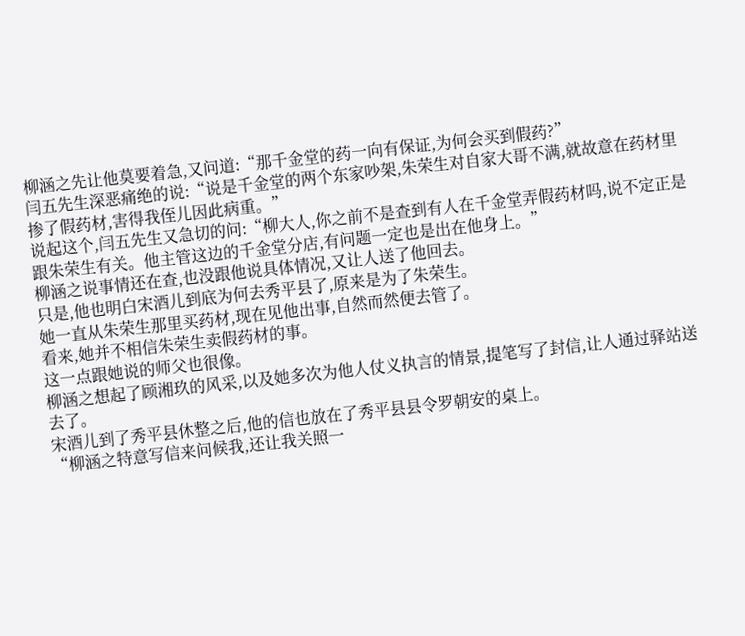柳涵之先让他莫要着急,又问道:“那千金堂的药一向有保证,为何会买到假药?”
闫五先生深恶痛绝的说:“说是千金堂的两个东家吵架,朱荣生对自家大哥不满,就故意在药材里掺了假药材,害得我侄儿因此病重。”
说起这个,闫五先生又急切的问:“柳大人,你之前不是查到有人在千金堂弄假药材吗,说不定正是跟朱荣生有关。他主管这边的千金堂分店,有问题一定也是出在他身上。”
柳涵之说事情还在查,也没跟他说具体情况,又让人送了他回去。
只是,他也明白宋酒儿到底为何去秀平县了,原来是为了朱荣生。
她一直从朱荣生那里买药材,现在见他出事,自然而然便去管了。
看来,她并不相信朱荣生卖假药材的事。
这一点跟她说的师父也很像。
柳涵之想起了顾湘玖的风采,以及她多次为他人仗义执言的情景,提笔写了封信,让人通过驿站送去了。
宋酒儿到了秀平县休整之后,他的信也放在了秀平县县令罗朝安的桌上。
“柳涵之特意写信来问候我,还让我关照一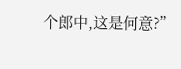个郎中,这是何意?”